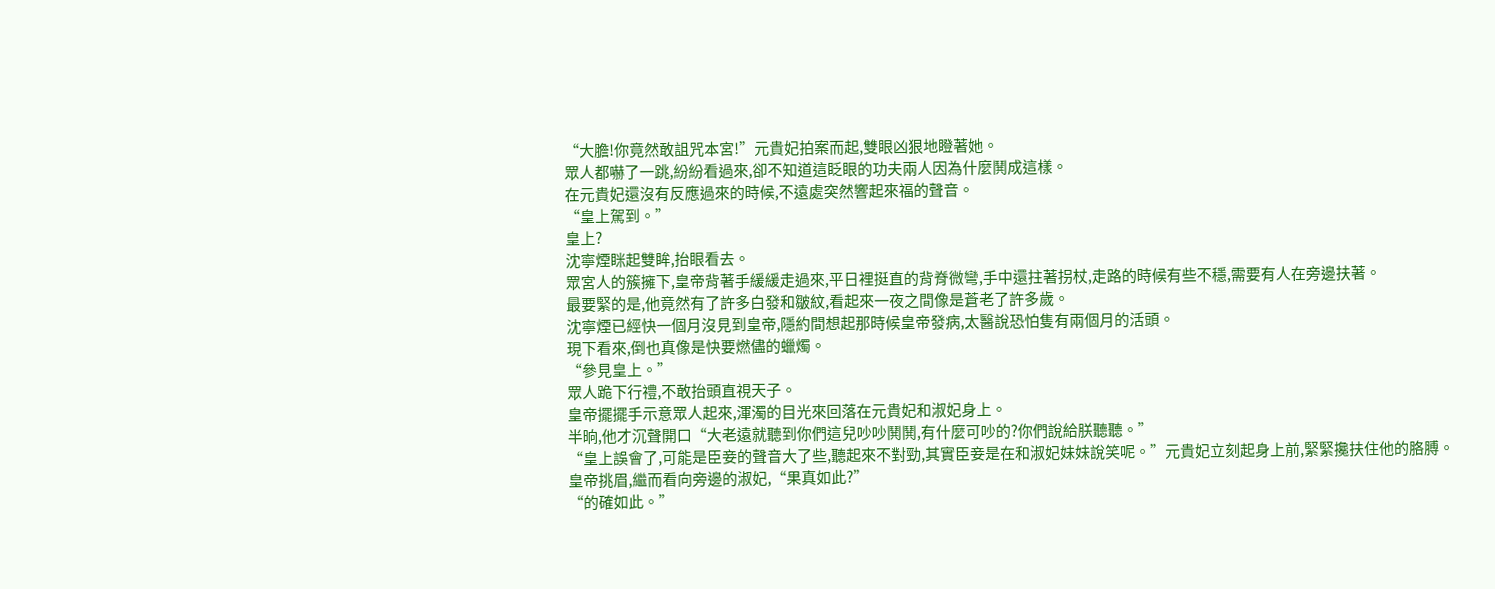“大膽!你竟然敢詛咒本宮!”元貴妃拍案而起,雙眼凶狠地瞪著她。
眾人都嚇了一跳,紛紛看過來,卻不知道這眨眼的功夫兩人因為什麼鬨成這樣。
在元貴妃還沒有反應過來的時候,不遠處突然響起來福的聲音。
“皇上駕到。”
皇上?
沈寧煙眯起雙眸,抬眼看去。
眾宮人的簇擁下,皇帝背著手緩緩走過來,平日裡挺直的背脊微彎,手中還拄著拐杖,走路的時候有些不穩,需要有人在旁邊扶著。
最要緊的是,他竟然有了許多白發和皺紋,看起來一夜之間像是蒼老了許多歲。
沈寧煙已經快一個月沒見到皇帝,隱約間想起那時候皇帝發病,太醫說恐怕隻有兩個月的活頭。
現下看來,倒也真像是快要燃儘的蠟燭。
“參見皇上。”
眾人跪下行禮,不敢抬頭直視天子。
皇帝擺擺手示意眾人起來,渾濁的目光來回落在元貴妃和淑妃身上。
半晌,他才沉聲開口“大老遠就聽到你們這兒吵吵鬨鬨,有什麼可吵的?你們說給朕聽聽。”
“皇上誤會了,可能是臣妾的聲音大了些,聽起來不對勁,其實臣妾是在和淑妃妹妹說笑呢。”元貴妃立刻起身上前,緊緊攙扶住他的胳膊。
皇帝挑眉,繼而看向旁邊的淑妃,“果真如此?”
“的確如此。”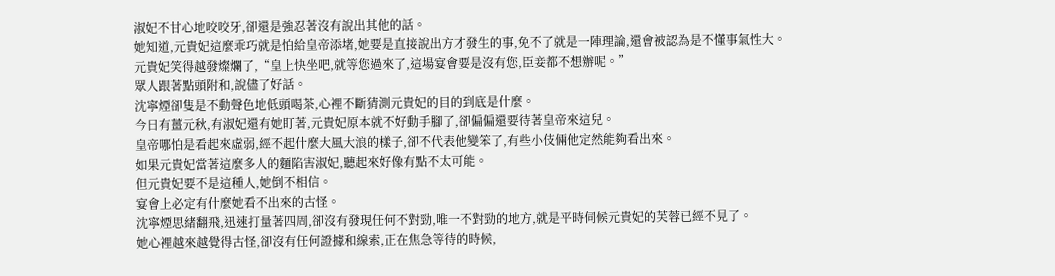淑妃不甘心地咬咬牙,卻還是強忍著沒有說出其他的話。
她知道,元貴妃這麼乖巧就是怕給皇帝添堵,她要是直接說出方才發生的事,免不了就是一陣理論,還會被認為是不懂事氣性大。
元貴妃笑得越發燦爛了,“皇上快坐吧,就等您過來了,這場宴會要是沒有您,臣妾都不想辦呢。”
眾人跟著點頭附和,說儘了好話。
沈寧煙卻隻是不動聲色地低頭喝茶,心裡不斷猜測元貴妃的目的到底是什麼。
今日有薑元秋,有淑妃還有她盯著,元貴妃原本就不好動手腳了,卻偏偏還要待著皇帝來這兒。
皇帝哪怕是看起來虛弱,經不起什麼大風大浪的樣子,卻不代表他變笨了,有些小伎倆他定然能夠看出來。
如果元貴妃當著這麼多人的麵陷害淑妃,聽起來好像有點不太可能。
但元貴妃要不是這種人,她倒不相信。
宴會上必定有什麼她看不出來的古怪。
沈寧煙思緒翻飛,迅速打量著四周,卻沒有發現任何不對勁,唯一不對勁的地方,就是平時伺候元貴妃的芙蓉已經不見了。
她心裡越來越覺得古怪,卻沒有任何證據和線索,正在焦急等待的時候,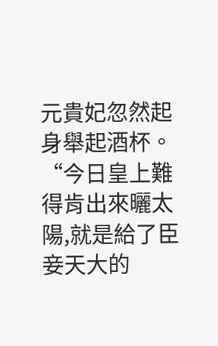元貴妃忽然起身舉起酒杯。
“今日皇上難得肯出來曬太陽,就是給了臣妾天大的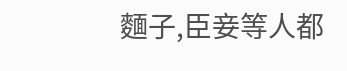麵子,臣妾等人都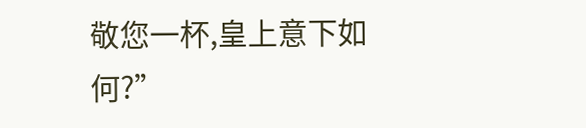敬您一杯,皇上意下如何?”